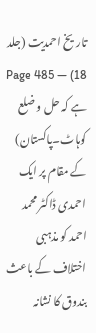تاریخ احمدیت (جلد 18) — Page 485
ہے کہ حل و ضلع کوہاٹ۔پاکستان) کے مقام پر ایک احمدی ڈاکٹر محمد احمد کو مذہبی اختلاف کے باعث بندوق کا نشانہ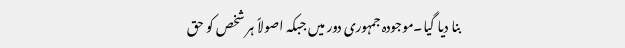بنا دیا گیا۔موجودہ جمہوری دور میں جبکہ اصولاً ہر شخص کو حق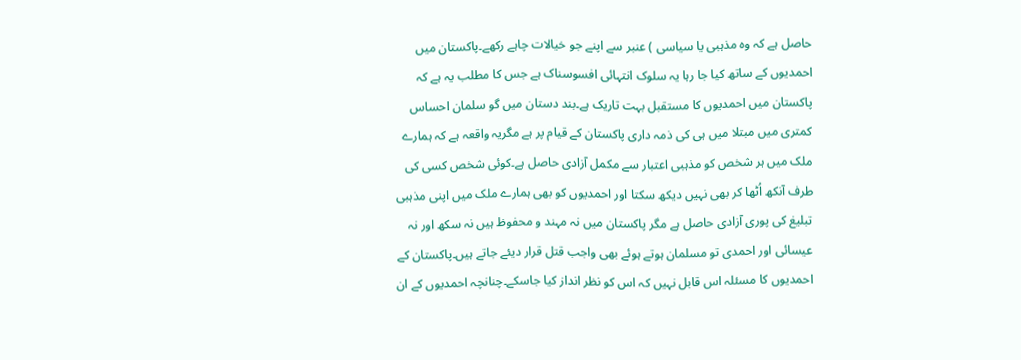حاصل ہے کہ وہ مذہبی یا سیاسی ) عنبر سے اپنے جو خیالات چاہے رکھے۔پاکستان میں احمدیوں کے ساتھ کیا جا رہا یہ سلوک انتہائی افسوسناک ہے جس کا مطلب یہ ہے کہ پاکستان میں احمدیوں کا مستقبل بہت تاریک ہے۔بند دستان میں گو سلمان احساس کمتری میں مبتلا میں ہی کی ذمہ داری پاکستان کے قیام پر ہے مگریہ واقعہ ہے کہ ہمارے ملک میں ہر شخص کو مذہبی اعتبار سے مکمل آزادی حاصل ہے۔کوئی شخص کسی کی طرف آنکھ اُٹھا کر بھی نہیں دیکھ سکتا اور احمدیوں کو بھی ہمارے ملک میں اپنی مذہبی تبلیغ کی پوری آزادی حاصل ہے مگر پاکستان میں نہ مہند و محفوظ ہیں نہ سکھ اور نہ عیسائی اور احمدی تو مسلمان ہوتے ہوئے بھی واجب قتل قرار دیئے جاتے ہیں۔پاکستان کے احمدیوں کا مسئلہ اس قابل نہیں کہ اس کو نظر انداز کیا جاسکے۔چنانچہ احمدیوں کے ان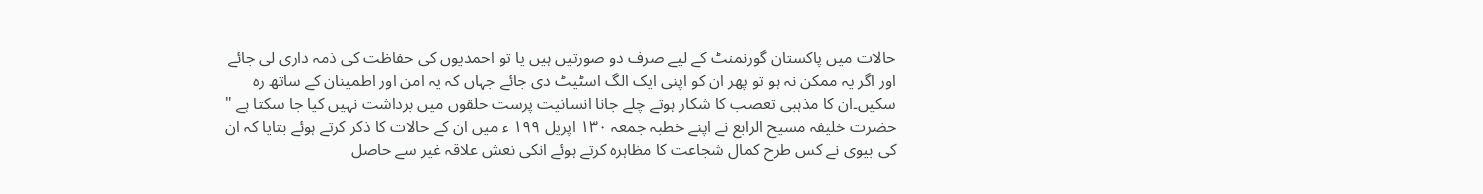حالات میں پاکستان گورنمنٹ کے لیے صرف دو صورتیں ہیں یا تو احمدیوں کی حفاظت کی ذمہ داری لی جائے اور اگر یہ ممکن نہ ہو تو پھر ان کو اپنی ایک الگ اسٹیٹ دی جائے جہاں کہ یہ امن اور اطمینان کے ساتھ رہ سکیں۔ان کا مذہبی تعصب کا شکار ہوتے چلے جانا انسانیت پرست حلقوں میں برداشت نہیں کیا جا سکتا ہے " حضرت خلیفہ مسیح الرابع نے اپنے خطبہ جمعہ ۱۳۰ اپریل ۱۹۹ ء میں ان کے حالات کا ذکر کرتے ہوئے بتایا کہ ان کی بیوی نے کس طرح کمال شجاعت کا مظاہرہ کرتے ہوئے انکی نعش علاقہ غیر سے حاصل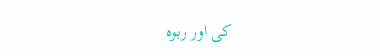کی اور ربوہ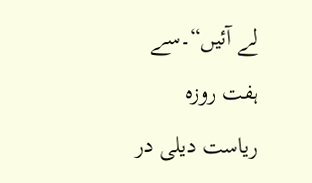لے آئیں“۔سے ہفت روزہ ریاست دیلی در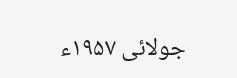جولائی ۱۹۵۷ء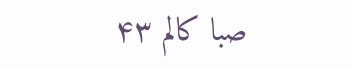صبا کالم ۴۳